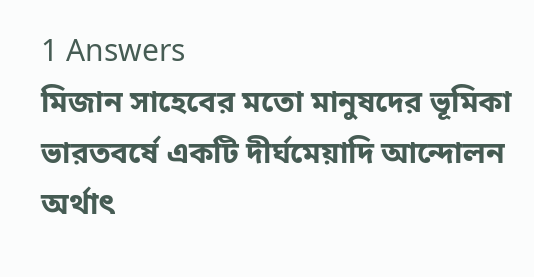1 Answers
মিজান সাহেবের মতো মানুষদের ভূমিকা ভারতবর্ষে একটি দীর্ঘমেয়াদি আন্দোলন অর্থাৎ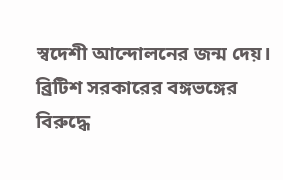স্বদেশী আন্দোলনের জন্ম দেয়।
ব্রিটিশ সরকারের বঙ্গভঙ্গের বিরুদ্ধে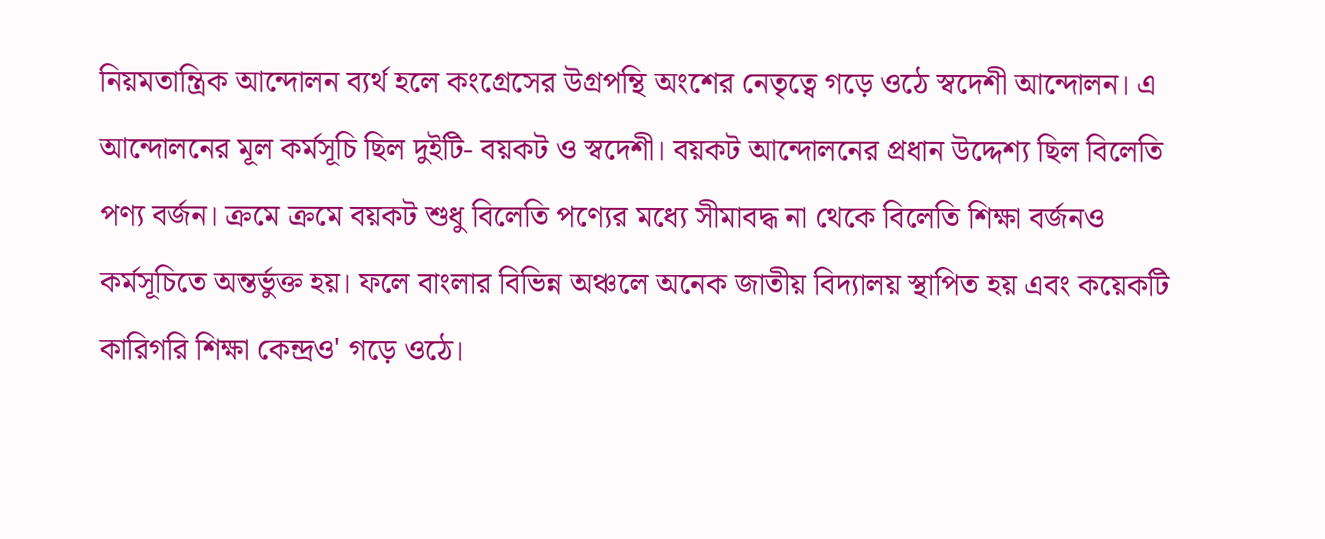নিয়মতান্ত্রিক আন্দোলন ব্যর্থ হলে কংগ্রেসের উগ্রপন্থি অংশের নেতৃত্বে গড়ে ওঠে স্বদেশী আন্দোলন। এ আন্দোলনের মূল কর্মসূচি ছিল দুইটি- বয়কট ও স্বদেশী। বয়কট আন্দোলনের প্রধান উদ্দেশ্য ছিল বিলেতি পণ্য বর্জন। ক্রমে ক্রমে বয়কট শুধু বিলেতি পণ্যের মধ্যে সীমাবদ্ধ না থেকে বিলেতি শিক্ষা বর্জনও কর্মসূচিতে অন্তর্ভুক্ত হয়। ফলে বাংলার বিভিন্ন অঞ্চলে অনেক জাতীয় বিদ্যালয় স্থাপিত হয় এবং কয়েকটি কারিগরি শিক্ষা কেন্দ্রও' গড়ে ওঠে।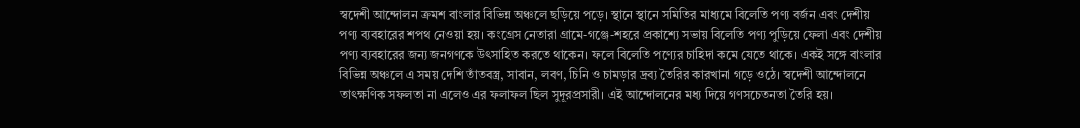স্বদেশী আন্দোলন ক্রমশ বাংলার বিভিন্ন অঞ্চলে ছড়িয়ে পড়ে। স্থানে স্থানে সমিতির মাধ্যমে বিলেতি পণ্য বর্জন এবং দেশীয় পণ্য ব্যবহারের শপথ নেওয়া হয়। কংগ্রেস নেতারা গ্রামে-গঞ্জে-শহরে প্রকাশ্যে সভায় বিলেতি পণ্য পুড়িয়ে ফেলা এবং দেশীয় পণ্য ব্যবহারের জন্য জনগণকে উৎসাহিত করতে থাকেন। ফলে বিলেতি পণ্যের চাহিদা কমে যেতে থাকে। একই সঙ্গে বাংলার বিভিন্ন অঞ্চলে এ সময় দেশি তাঁতবস্ত্র, সাবান, লবণ, চিনি ও চামড়ার দ্রব্য তৈরির কারখানা গড়ে ওঠে। স্বদেশী আন্দোলনে তাৎক্ষণিক সফলতা না এলেও এর ফলাফল ছিল সুদূরপ্রসারী। এই আন্দোলনের মধ্য দিয়ে গণসচেতনতা তৈরি হয়।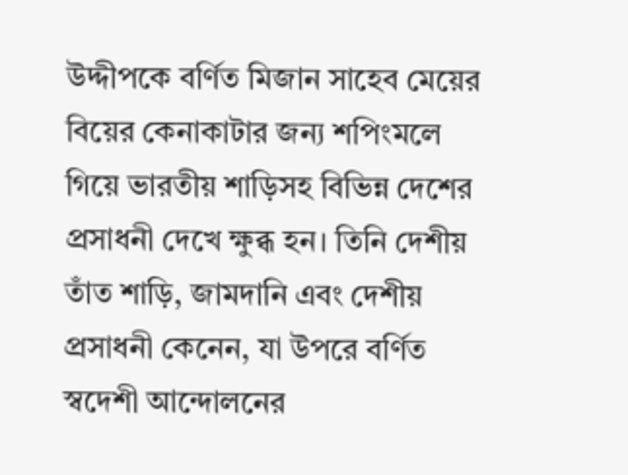উদ্দীপকে বর্ণিত মিজান সাহেব মেয়ের বিয়ের কেনাকাটার জন্য শপিংমলে গিয়ে ভারতীয় শাড়িসহ বিভিন্ন দেশের প্রসাধনী দেখে ক্ষুব্ধ হন। তিনি দেশীয় তাঁত শাড়ি, জামদানি এবং দেশীয় প্রসাধনী কেনেন, যা উপরে বর্ণিত স্বদেশী আন্দোলনের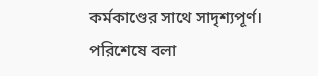কর্মকাণ্ডের সাথে সাদৃশ্যপূর্ণ।
পরিশেষে বলা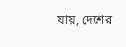যায়, দেশের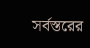সর্বস্তরের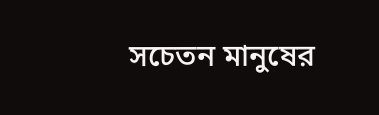সচেতন মানুষের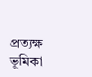প্রত্যক্ষ ভূমিকা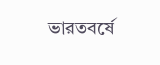ভারতবর্ষে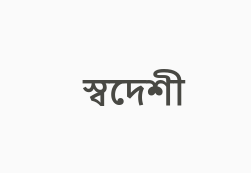স্বদেশী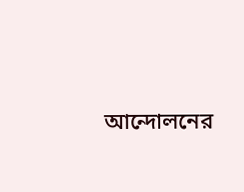আন্দোলনের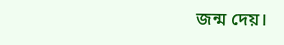জন্ম দেয়।